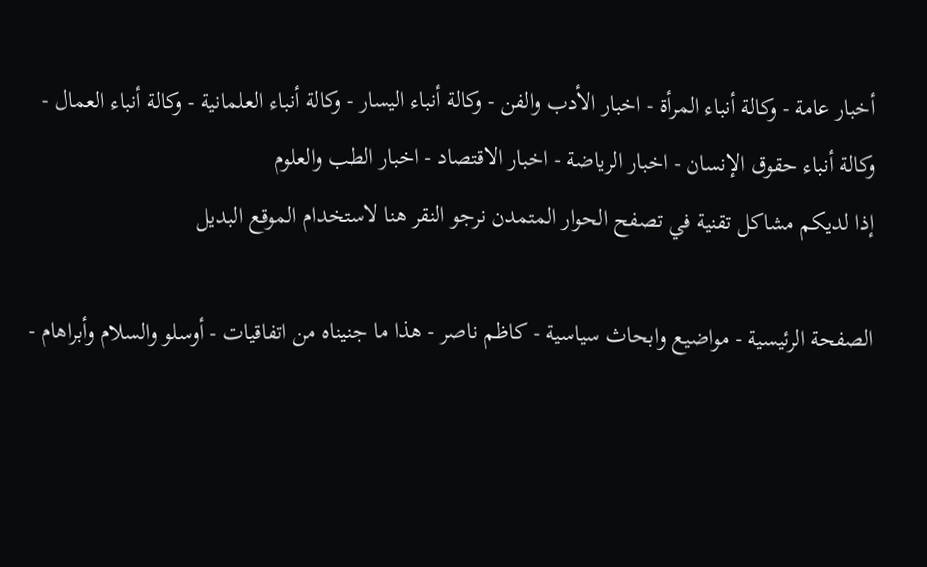أخبار عامة - وكالة أنباء المرأة - اخبار الأدب والفن - وكالة أنباء اليسار - وكالة أنباء العلمانية - وكالة أنباء العمال - وكالة أنباء حقوق الإنسان - اخبار الرياضة - اخبار الاقتصاد - اخبار الطب والعلوم
إذا لديكم مشاكل تقنية في تصفح الحوار المتمدن نرجو النقر هنا لاستخدام الموقع البديل

الصفحة الرئيسية - مواضيع وابحاث سياسية - كاظم ناصر - هذا ما جنيناه من اتفاقيات - أوسلو والسلام وأبراهام -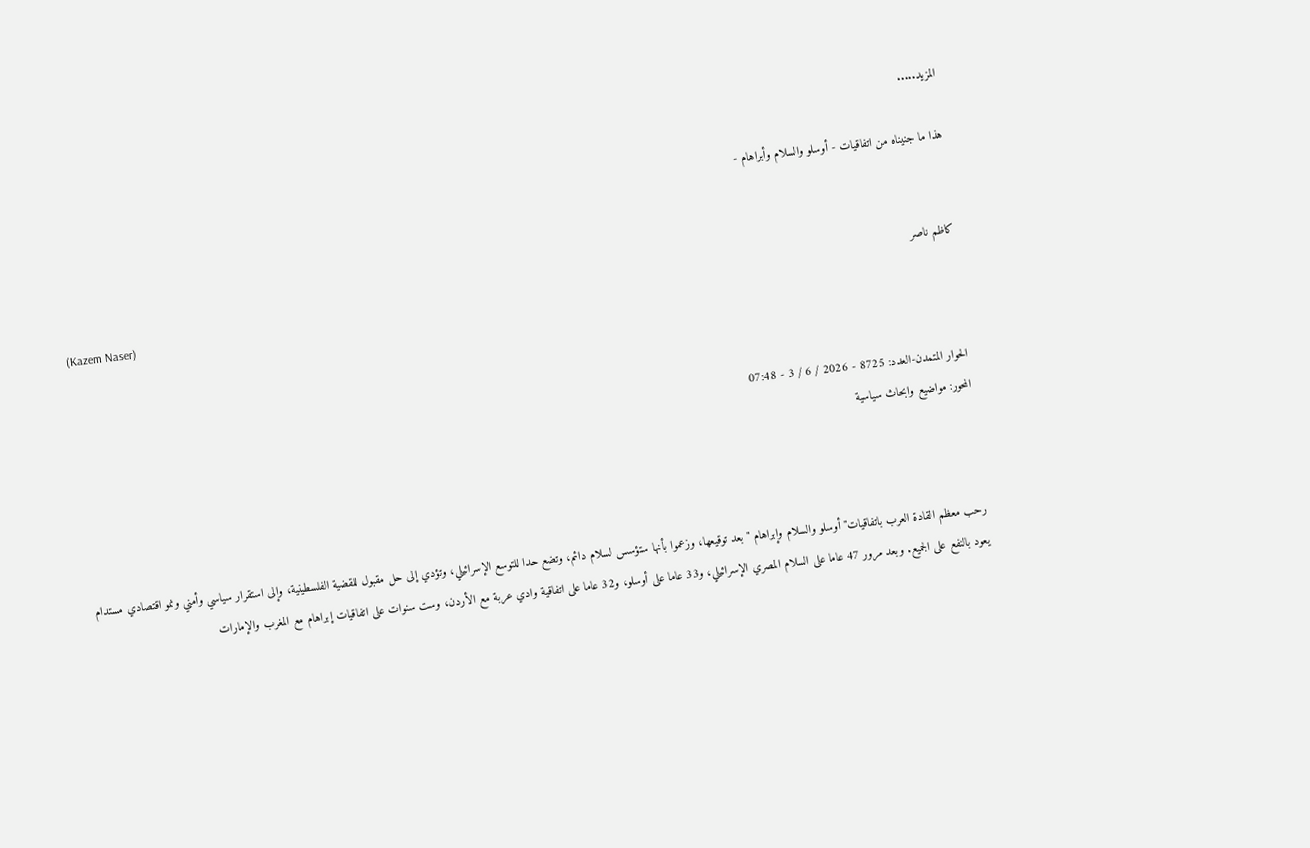المزيد.....

هذا ما جنيناه من اتفاقيات - أوسلو والسلام وأبراهام -


كاظم ناصر
(Kazem Naser)


الحوار المتمدن-العدد: 8725 - 2026 / 6 / 3 - 07:48
المحور: مواضيع وابحاث سياسية



رحب معظم القادة العرب باتفاقيات" أوسلو والسلام وإبراهام " بعد توقيعها، وزعموا بأنها ستؤسس لسلام دائم، وتضع حدا للتوسع الإسرائيلي، وتؤدي إلى حل مقبول للقضية الفلسطينية، وإلى استقرار سياسي وأمني ونمو اقتصادي مستدام يعود بالنفع على الجميع. وبعد مرور 47 عاما على السلام المصري الإسرائيلي، و33 عاما على أوسلو، و32 عاما على اتفاقية وادي عربة مع الأردن، وست سنوات على اتفاقيات إبراهام مع المغرب والإمارات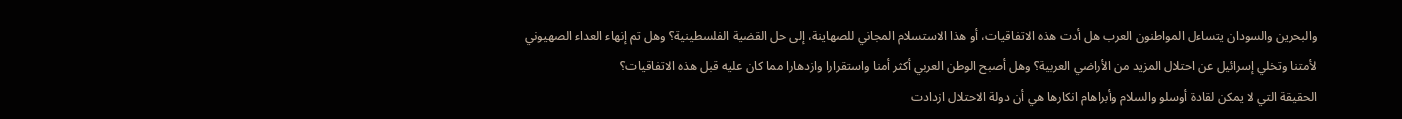والبحرين والسودان يتساءل المواطنون العرب هل أدت هذه الاتفاقيات، أو هذا الاستسلام المجاني للصهاينة، إلى حل القضية الفلسطينية؟ وهل تم إنهاء العداء الصهيوني لأمتنا وتخلي إسرائيل عن احتلال المزيد من الأراضي العربية؟ وهل أصبح الوطن العربي أكثر أمنا واستقرارا وازدهارا مما كان عليه قبل هذه الاتفاقيات؟
الحقيقة التي لا يمكن لقادة أوسلو والسلام وأبراهام انكارها هي أن دولة الاحتلال ازدادت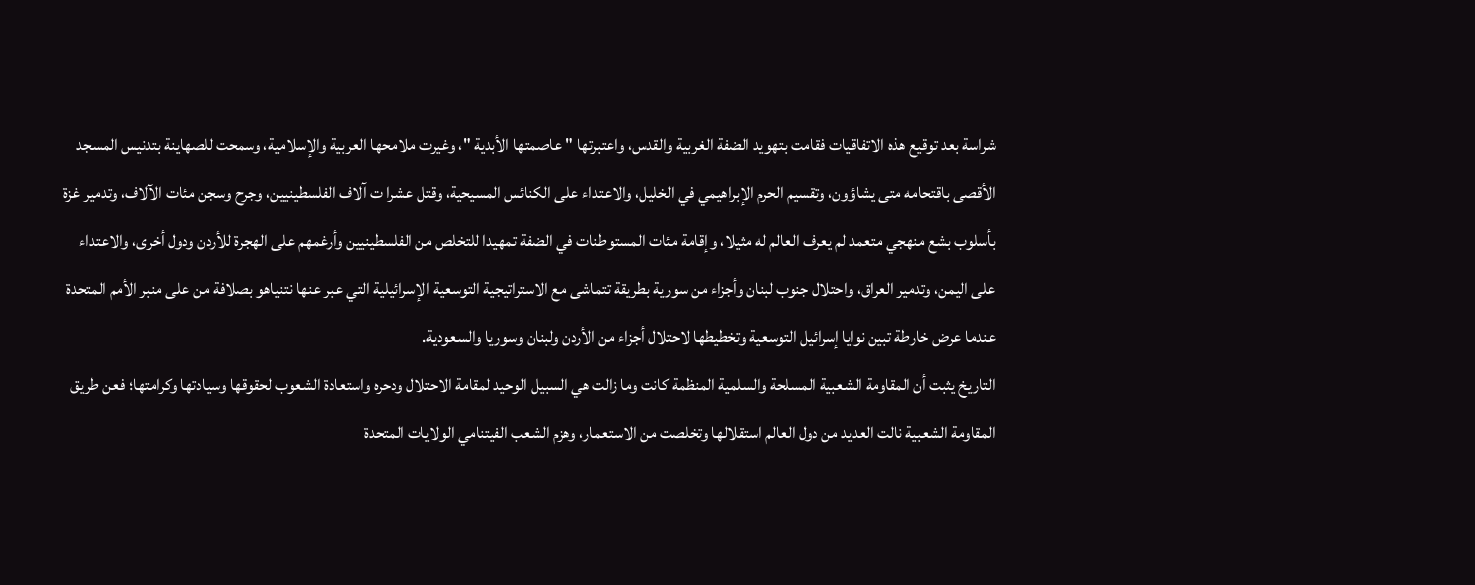شراسة بعد توقيع هذه الاتفاقيات فقامت بتهويد الضفة الغربية والقدس، واعتبرتها " عاصمتها الأبدية "، وغيرت ملامحها العربية والإسلامية، وسمحت للصهاينة بتدنيس المسجد الأقصى باقتحامه متى يشاؤون، وتقسيم الحرم الإبراهيمي في الخليل، والاعتداء على الكنائس المسيحية، وقتل عشرا ت آلاف الفلسطينيين، وجرح وسجن مئات الآلاف، وتدمير غزة بأسلوب بشع منهجي متعمد لم يعرف العالم له مثيلا، وإقامة مئات المستوطنات في الضفة تمهيدا للتخلص من الفلسطينيين وأرغمهم على الهجرة للأردن ودول أخرى، والاعتداء على اليمن، وتدمير العراق، واحتلال جنوب لبنان وأجزاء من سورية بطريقة تتماشى مع الاستراتيجية التوسعية الإسرائيلية التي عبر عنها نتنياهو بصلافة من على منبر الأمم المتحدة عندما عرض خارطة تبين نوايا إسرائيل التوسعية وتخطيطها لاحتلال أجزاء من الأردن ولبنان وسوريا والسعودية.
التاريخ يثبت أن المقاومة الشعبية المسلحة والسلمية المنظمة كانت وما زالت هي السبيل الوحيد لمقامة الاحتلال ودحره واستعادة الشعوب لحقوقها وسيادتها وكرامتها؛ فعن طريق المقاومة الشعبية نالت العديد من دول العالم استقلالها وتخلصت من الاستعمار، وهزم الشعب الفيتنامي الولايات المتحدة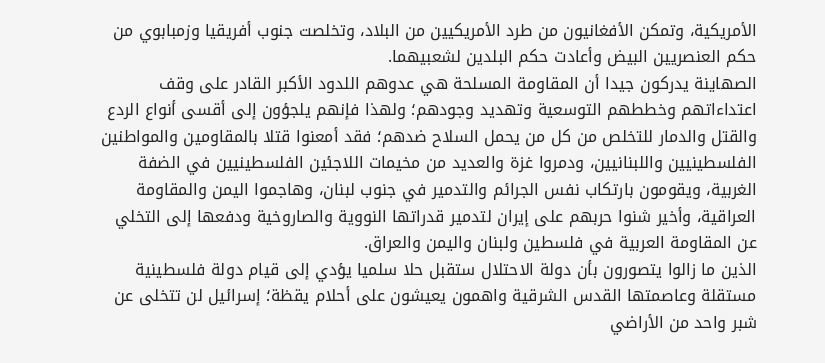الأمريكية، وتمكن الأفغانيون من طرد الأمريكيين من البلاد، وتخلصت جنوب أفريقيا وزمبابوي من حكم العنصريين البيض وأعادت حكم البلدين لشعبيهما.
الصهاينة يدركون جيدا أن المقاومة المسلحة هي عدوهم اللدود الأكبر القادر على وقف اعتداءاتهم وخططهم التوسعية وتهديد وجودهم؛ ولهذا فإنهم يلجؤون إلى أقسى أنواع الردع والقتل والدمار للتخلص من كل من يحمل السلاح ضدهم؛ فقد أمعنوا قتلا بالمقاومين والمواطنين الفلسطينيين واللبنانيين، ودمروا غزة والعديد من مخيمات اللاجئين الفلسطينيين في الضفة الغربية، ويقومون بارتكاب نفس الجرائم والتدمير في جنوب لبنان، وهاجموا اليمن والمقاومة العراقية، وأخير شنوا حربهم على إيران لتدمير قدراتها النووية والصاروخية ودفعها إلى التخلي عن المقاومة العربية في فلسطين ولبنان واليمن والعراق.
الذين ما زالوا يتصورون بأن دولة الاحتلال ستقبل حلا سلميا يؤدي إلى قيام دولة فلسطينية مستقلة وعاصمتها القدس الشرقية واهمون يعيشون على أحلام يقظة؛ إسرائيل لن تتخلى عن شبر واحد من الأراضي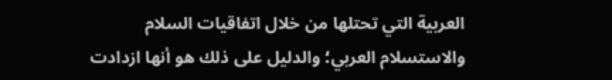العربية التي تحتلها من خلال اتفاقيات السلام والاستسلام العربي؛ والدليل على ذلك هو أنها ازدادت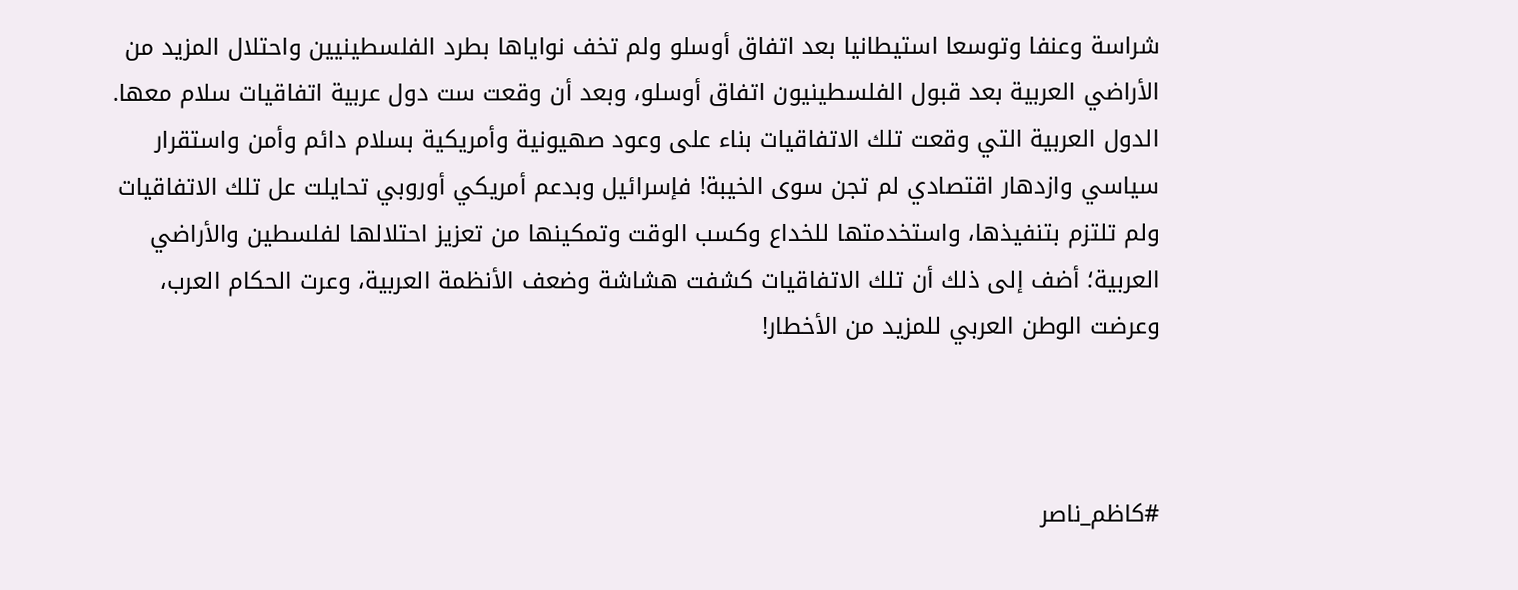شراسة وعنفا وتوسعا استيطانيا بعد اتفاق أوسلو ولم تخف نواياها بطرد الفلسطينيين واحتلال المزيد من الأراضي العربية بعد قبول الفلسطينيون اتفاق أوسلو، وبعد أن وقعت ست دول عربية اتفاقيات سلام معها.
الدول العربية التي وقعت تلك الاتفاقيات بناء على وعود صهيونية وأمريكية بسلام دائم وأمن واستقرار سياسي وازدهار اقتصادي لم تجن سوى الخيبة! فإسرائيل وبدعم أمريكي أوروبي تحايلت عل تلك الاتفاقيات ولم تلتزم بتنفيذها، واستخدمتها للخداع وكسب الوقت وتمكينها من تعزيز احتلالها لفلسطين والأراضي العربية؛ أضف إلى ذلك أن تلك الاتفاقيات كشفت هشاشة وضعف الأنظمة العربية، وعرت الحكام العرب، وعرضت الوطن العربي للمزيد من الأخطار!



#كاظم_ناصر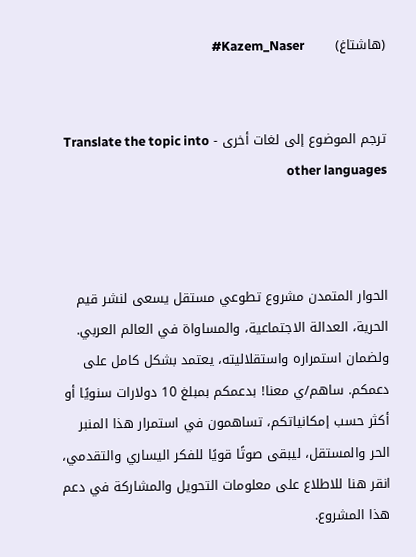(هاشتاغ)       Kazem_Naser#


ترجم الموضوع إلى لغات أخرى - Translate the topic into other languages



الحوار المتمدن مشروع تطوعي مستقل يسعى لنشر قيم الحرية، العدالة الاجتماعية، والمساواة في العالم العربي. ولضمان استمراره واستقلاليته، يعتمد بشكل كامل على دعمكم. ساهم/ي معنا! بدعمكم بمبلغ 10 دولارات سنويًا أو أكثر حسب إمكانياتكم، تساهمون في استمرار هذا المنبر الحر والمستقل، ليبقى صوتًا قويًا للفكر اليساري والتقدمي، انقر هنا للاطلاع على معلومات التحويل والمشاركة في دعم هذا المشروع.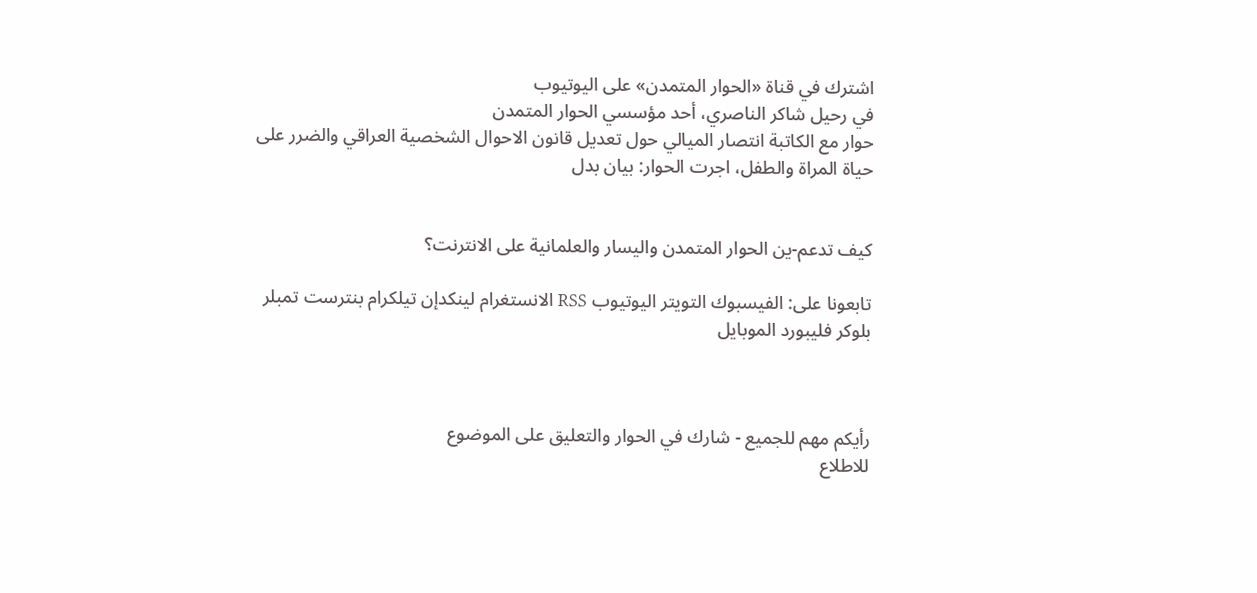اشترك في قناة «الحوار المتمدن» على اليوتيوب
في رحيل شاكر الناصري، أحد مؤسسي الحوار المتمدن
حوار مع الكاتبة انتصار الميالي حول تعديل قانون الاحوال الشخصية العراقي والضرر على حياة المراة والطفل، اجرت الحوار: بيان بدل


كيف تدعم-ين الحوار المتمدن واليسار والعلمانية على الانترنت؟

تابعونا على: الفيسبوك التويتر اليوتيوب RSS الانستغرام لينكدإن تيلكرام بنترست تمبلر بلوكر فليبورد الموبايل



رأيكم مهم للجميع - شارك في الحوار والتعليق على الموضوع
للاطلاع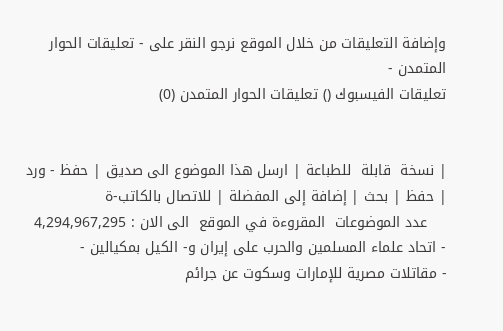وإضافة التعليقات من خلال الموقع نرجو النقر على - تعليقات الحوار المتمدن -
تعليقات الفيسبوك () تعليقات الحوار المتمدن (0)


| نسخة  قابلة  للطباعة | ارسل هذا الموضوع الى صديق | حفظ - ورد
| حفظ | بحث | إضافة إلى المفضلة | للاتصال بالكاتب-ة
    عدد الموضوعات  المقروءة في الموقع  الى الان : 4,294,967,295
- اتحاد علماء المسلمين والحرب على إيران و- الكيل بمكيالين -
- مقاتلات مصرية للإمارات وسكوت عن جرائم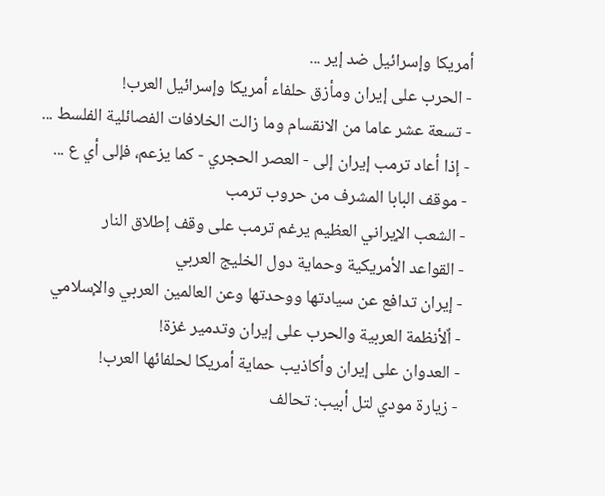أمريكا وإسرائيل ضد إير ...
- الحرب على إيران ومأزق حلفاء أمريكا وإسرائيل العرب!
- تسعة عشر عاما من الانقسام وما زالت الخلافات الفصائلية الفلسط ...
- إذا أعاد ترمب إيران إلى - العصر الحجري - كما يزعم، فإلى أي ع ...
- موقف البابا المشرف من حروب ترمب
- الشعب الإيراني العظيم يرغم ترمب على وقف إطلاق النار
- القواعد الأمريكية وحماية دول الخليج العربي
- إيران تدافع عن سيادتها ووحدتها وعن العالمين العربي والإسلامي
- اٌلأنظمة العربية والحرب على إيران وتدمير غزة!
- العدوان على إيران وأكاذيب حماية أمريكا لحلفائها العرب!
- زيارة مودي لتل أبيب: تحالف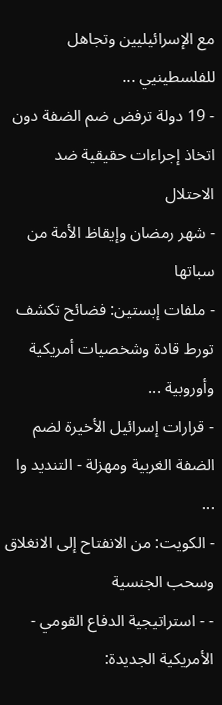مع الإسرائيليين وتجاهل للفلسطينيي ...
- 19 دولة ترفض ضم الضفة دون اتخاذ إجراءات حقيقية ضد الاحتلال
- شهر رمضان وإيقاظ الأمة من سباتها
- ملفات إبستين: فضائح تكشف تورط قادة وشخصيات أمريكية وأوروبية ...
- قرارات إسرائيل الأخيرة لضم الضفة الغربية ومهزلة - التنديد وا ...
- الكويت: من الانفتاح إلى الانغلاق وسحب الجنسية
- - استراتيجية الدفاع القومي - الأمريكية الجديدة: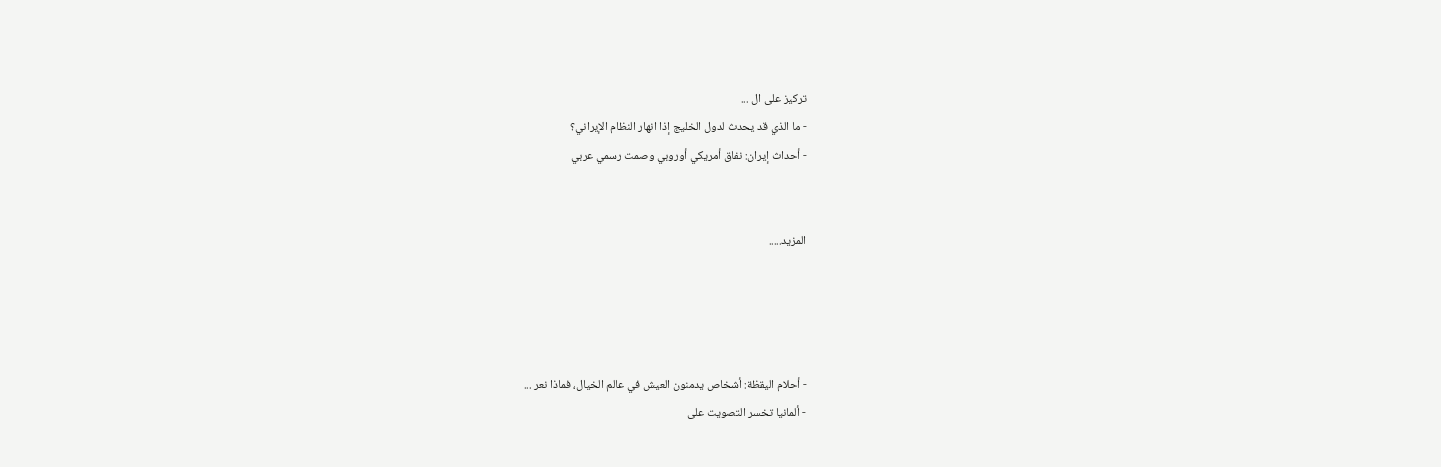تركيز على ال ...
- ما الذي قد يحدث لدول الخليج إذا انهار النظام الإيراني؟
- أحداث إيران: نفاق أمريكي أوروبي وصمت رسمي عربي


المزيد.....




- أحلام اليقظة: أشخاص يدمنون العيش في عالم الخيال، فماذا نعر ...
- ألمانيا تخسر التصويت على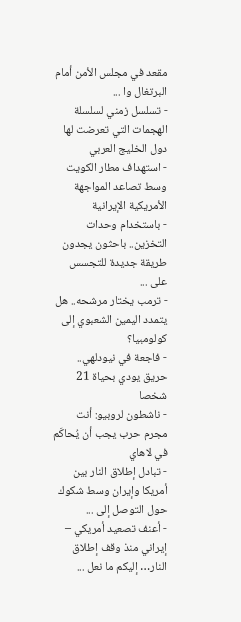مقعد في مجلس الأمن أمام البرتغال وا ...
- تسلسل زمني لسلسلة الهجمات التي تعرضت لها دول الخليج العربي
- استهداف مطار الكويت وسط تصاعد المواجهة الأمريكية الإيرانية
- باستخدام وحدات التخزين.. باحثون يجدون طريقة جديدة للتجسس على ...
- ترمب يختار مرشحه.. هل يتمدد اليمين الشعبوي إلى كولومبيا؟
- فاجعة في نيودلهي.. حريق يودي بحياة 21 شخصا
- ناشطون لروبيو: أنت مجرم حرب يجب أن يُحاكَم في لاهاي
- تبادل إطلاق النار بين أمريكا وإيران وسط شكوك حول التوصل إلى ...
- أعنف تصعيد أمريكي – إيراني منذ وقف إطلاق النار… إليكم ما نعل ...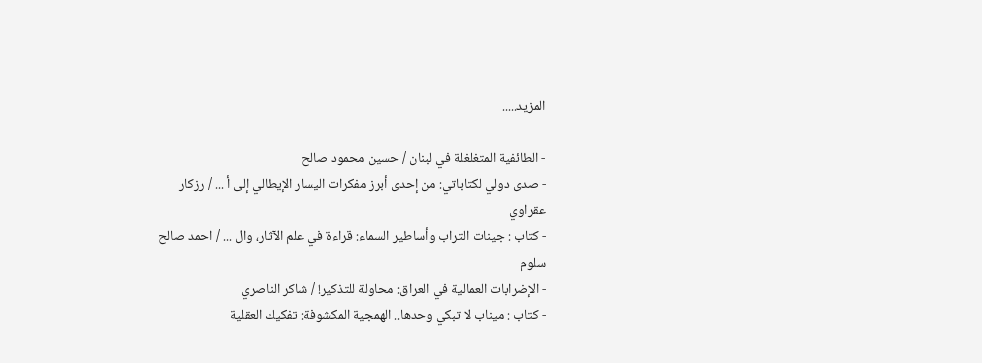المزيد.....

- الطائفية المتغلغلة في لبنان / حسين محمود صالح
- صدى دولي لكتاباتي: من إحدى أبرز مفكرات اليسار الإيطالي إلى أ ... / رزكار عقراوي
- كتاب : جينات التراب وأساطير السماء: قراءة في علم الآثار، وال ... / احمد صالح سلوم
- الإضرابات العمالية في العراق: محاولة للتذكير! / شاكر الناصري
- كتاب : ميناب لا تبكي وحدها.. الهمجية المكشوفة: تفكيك العقلية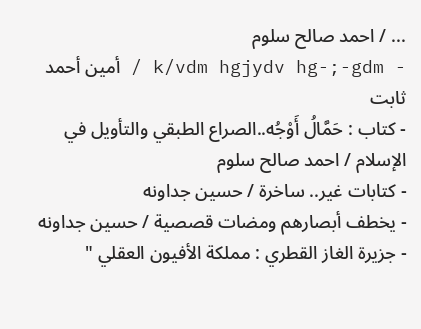... / احمد صالح سلوم
- k/vdm hgjydv hg-;-gdm / أمين أحمد ثابت
- كتاب : حَمَّالُ أَوْجُه..الصراع الطبقي والتأويل في الإسلام / احمد صالح سلوم
- كتابات غير.. ساخرة / حسين جداونه
- يخطف أبصارهم ومضات قصصية / حسين جداونه
- جزيرة الغاز القطري : مملكة الأفيون العقلي "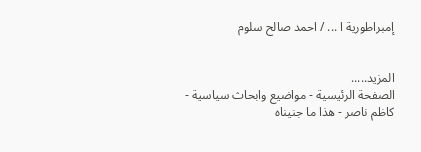إمبراطورية ا ... / احمد صالح سلوم


المزيد.....
الصفحة الرئيسية - مواضيع وابحاث سياسية - كاظم ناصر - هذا ما جنيناه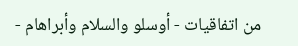من اتفاقيات - أوسلو والسلام وأبراهام -